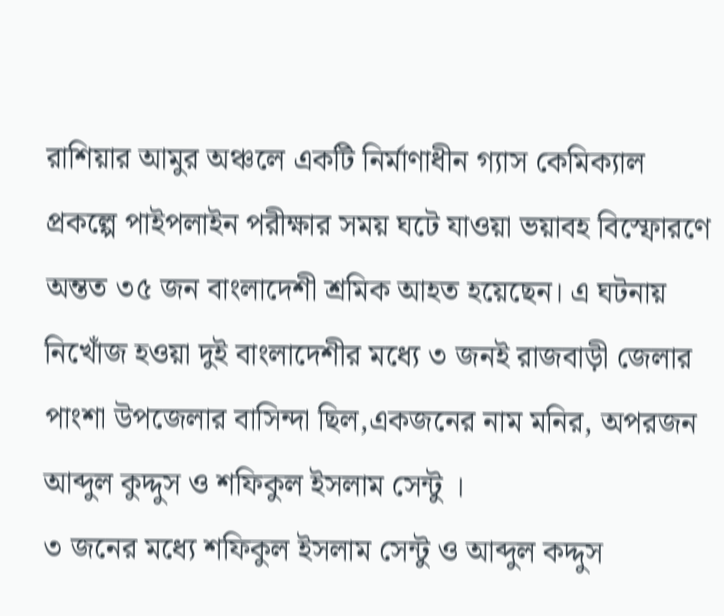রাশিয়ার আমুর অঞ্চলে একটি নির্মাণাধীন গ্যাস কেমিক্যাল প্রকল্পে পাইপলাইন পরীক্ষার সময় ঘটে যাওয়া ভয়াবহ বিস্ফোরণে অন্তত ৩৫ জন বাংলাদেশী শ্রমিক আহত হয়েছেন। এ ঘটনায় নিখোঁজ হওয়া দুই বাংলাদেশীর মধ্যে ৩ জনই রাজবাড়ী জেলার পাংশা উপজেলার বাসিন্দা ছিল,একজনের নাম মনির, অপরজন আব্দুল কুদ্দুস ও শফিকুল ইসলাম সেন্টু ।
৩ জনের মধ্যে শফিকুল ইসলাম সেন্টু ও আব্দুল কদ্দুস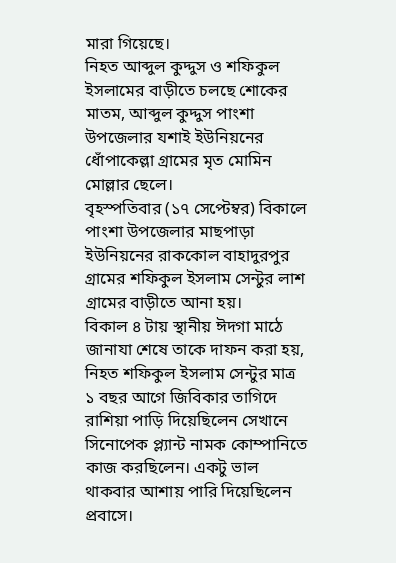মারা গিয়েছে।
নিহত আব্দুল কুদ্দুস ও শফিকুল ইসলামের বাড়ীতে চলছে শোকের মাতম, আব্দুল কুদ্দুস পাংশা উপজেলার যশাই ইউনিয়নের ধোঁপাকেল্লা গ্রামের মৃত মোমিন মোল্লার ছেলে।
বৃহস্পতিবার (১৭ সেপ্টেম্বর) বিকালে পাংশা উপজেলার মাছপাড়া ইউনিয়নের রাককোল বাহাদুরপুর গ্রামের শফিকুল ইসলাম সেন্টুর লাশ গ্রামের বাড়ীতে আনা হয়।
বিকাল ৪ টায় স্থানীয় ঈদগা মাঠে জানাযা শেষে তাকে দাফন করা হয়, নিহত শফিকুল ইসলাম সেন্টুর মাত্র ১ বছর আগে জিবিকার তাগিদে রাশিয়া পাড়ি দিয়েছিলেন সেখানে সিনোপেক প্ল্যান্ট নামক কোম্পানিতে কাজ করছিলেন। একটু ভাল থাকবার আশায় পারি দিয়েছিলেন প্রবাসে।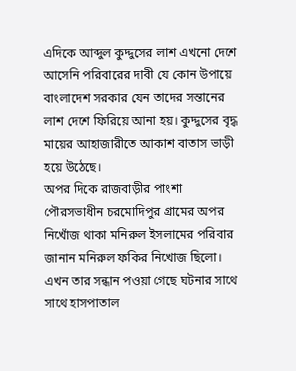এদিকে আব্দুল কুদ্দুসের লাশ এখনো দেশে আসেনি পরিবারের দাবী যে কোন উপায়ে বাংলাদেশ সরকার যেন তাদের সন্তানের লাশ দেশে ফিরিয়ে আনা হয়। কুদ্দুসের বৃদ্ধ মায়ের আহাজারীতে আকাশ বাতাস ভাড়ী হয়ে উঠেছে।
অপর দিকে রাজবাড়ীর পাংশা পৌরসভাধীন চরমোদিপুর গ্রামের অপর নিখোঁজ থাকা মনিরুল ইসলামের পরিবার জানান মনিরুল ফকির নিখোজ ছিলো। এখন তার সন্ধান পওয়া গেছে ঘটনার সাথে সাথে হাসপাতাল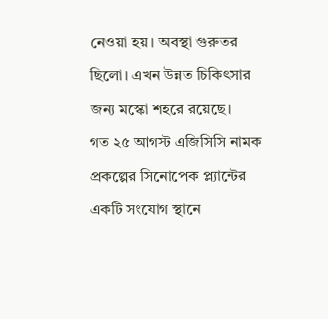নেওয়া হয়। অবস্থা গুরুতর ছিলো। এখন উন্নত চিকিৎসার জন্য মস্কো শহরে রয়েছে।
গত ২৫ আগস্ট এজিসিসি নামক প্রকল্পের সিনোপেক প্ল্যান্টের একটি সংযোগ স্থানে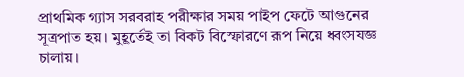প্রাথমিক গ্যাস সরবরাহ পরীক্ষার সময় পাইপ ফেটে আগুনের সূত্রপাত হয়। মুহূর্তেই তা বিকট বিস্ফোরণে রূপ নিয়ে ধ্বংসযজ্ঞ চালায়।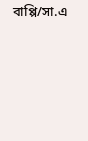বাপ্পি/সা.এ